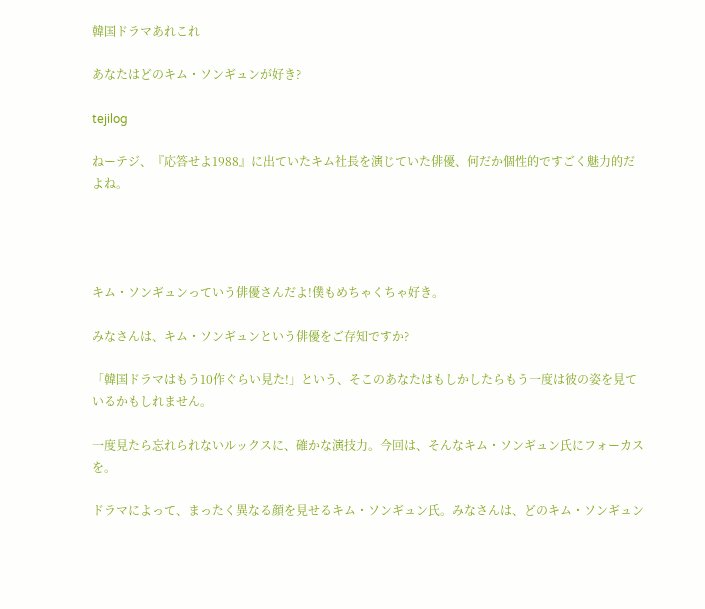韓国ドラマあれこれ

あなたはどのキム・ソンギュンが好き?

tejilog

ねーテジ、『応答せよ1988』に出ていたキム社長を演じていた俳優、何だか個性的ですごく魅力的だよね。




キム・ソンギュンっていう俳優さんだよ!僕もめちゃくちゃ好き。

みなさんは、キム・ソンギュンという俳優をご存知ですか?

「韓国ドラマはもう10作ぐらい見た!」という、そこのあなたはもしかしたらもう一度は彼の姿を見ているかもしれません。

一度見たら忘れられないルックスに、確かな演技力。今回は、そんなキム・ソンギュン氏にフォーカスを。

ドラマによって、まったく異なる顔を見せるキム・ソンギュン氏。みなさんは、どのキム・ソンギュン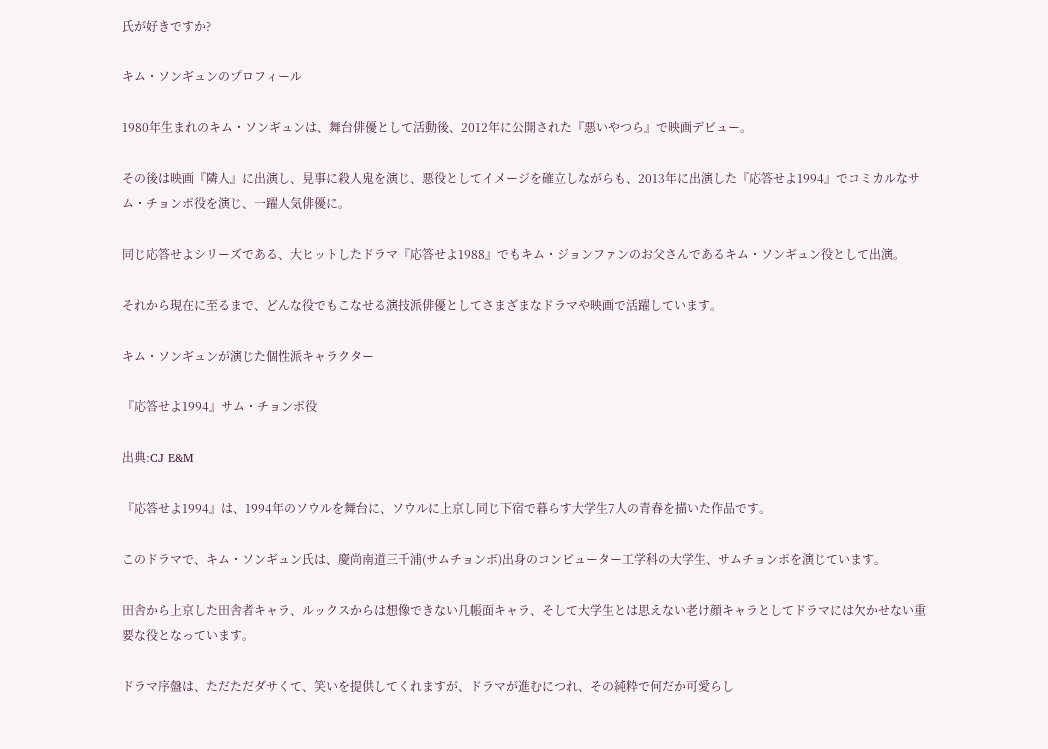氏が好きですか?

キム・ソンギュンのプロフィール

1980年生まれのキム・ソンギュンは、舞台俳優として活動後、2012年に公開された『悪いやつら』で映画デビュー。

その後は映画『隣人』に出演し、見事に殺人鬼を演じ、悪役としてイメージを確立しながらも、2013年に出演した『応答せよ1994』でコミカルなサム・チョンポ役を演じ、一躍人気俳優に。

同じ応答せよシリーズである、大ヒットしたドラマ『応答せよ1988』でもキム・ジョンファンのお父さんであるキム・ソンギュン役として出演。

それから現在に至るまで、どんな役でもこなせる演技派俳優としてさまざまなドラマや映画で活躍しています。

キム・ソンギュンが演じた個性派キャラクター

『応答せよ1994』サム・チョンポ役

出典:CJ E&M

『応答せよ1994』は、1994年のソウルを舞台に、ソウルに上京し同じ下宿で暮らす大学生7人の青春を描いた作品です。

このドラマで、キム・ソンギュン氏は、慶尚南道三千浦(サムチョンボ)出身のコンピューター工学科の大学生、サムチョンポを演じています。

田舎から上京した田舎者キャラ、ルックスからは想像できない几帳面キャラ、そして大学生とは思えない老け顔キャラとしてドラマには欠かせない重要な役となっています。

ドラマ序盤は、ただただダサくて、笑いを提供してくれますが、ドラマが進むにつれ、その純粋で何だか可愛らし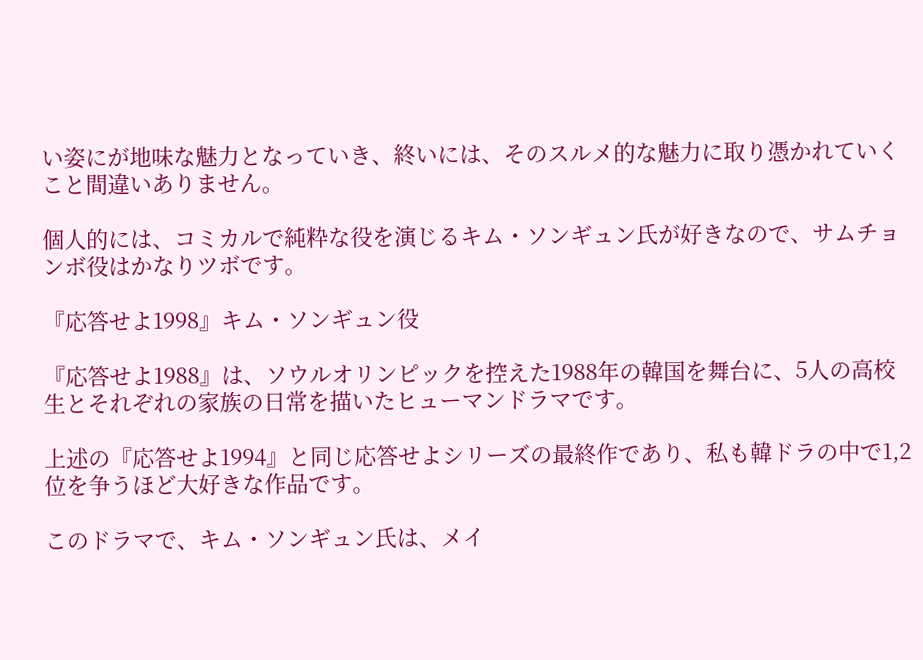い姿にが地味な魅力となっていき、終いには、そのスルメ的な魅力に取り憑かれていくこと間違いありません。

個人的には、コミカルで純粋な役を演じるキム・ソンギュン氏が好きなので、サムチョンボ役はかなりツボです。

『応答せよ1998』キム・ソンギュン役

『応答せよ1988』は、ソウルオリンピックを控えた1988年の韓国を舞台に、5人の高校生とそれぞれの家族の日常を描いたヒューマンドラマです。

上述の『応答せよ1994』と同じ応答せよシリーズの最終作であり、私も韓ドラの中で1,2位を争うほど大好きな作品です。

このドラマで、キム・ソンギュン氏は、メイ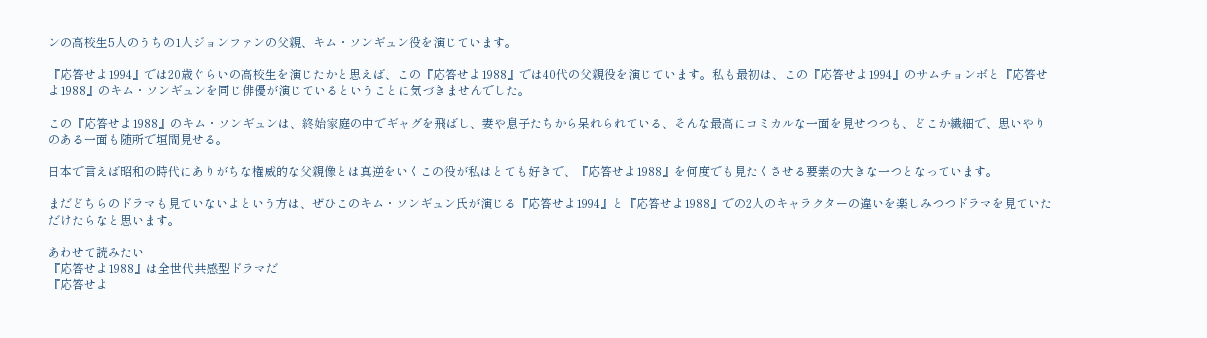ンの高校生5人のうちの1人ジョンファンの父親、キム・ソンギュン役を演じています。

『応答せよ1994』では20歳ぐらいの高校生を演じたかと思えば、この『応答せよ1988』では40代の父親役を演じています。私も最初は、この『応答せよ1994』のサムチョンボと『応答せよ1988』のキム・ソンギュンを同じ俳優が演じているということに気づきませんでした。

この『応答せよ1988』のキム・ソンギュンは、終始家庭の中でギャグを飛ばし、妻や息子たちから呆れられている、そんな最高にコミカルな一面を見せつつも、どこか繊細で、思いやりのある一面も随所で垣間見せる。

日本で言えば昭和の時代にありがちな権威的な父親像とは真逆をいくこの役が私はとても好きで、『応答せよ1988』を何度でも見たくさせる要素の大きな一つとなっています。

まだどちらのドラマも見ていないよという方は、ぜひこのキム・ソンギュン氏が演じる『応答せよ1994』と『応答せよ1988』での2人のキャラクターの違いを楽しみつつドラマを見ていただけたらなと思います。

あわせて読みたい
『応答せよ1988』は全世代共感型ドラマだ
『応答せよ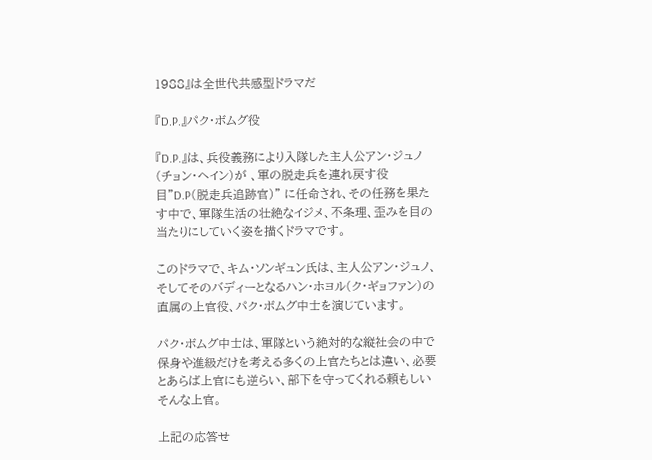1988』は全世代共感型ドラマだ

『D.P.』パク・ボムグ役

『D.P.』は、兵役義務により入隊した主人公アン・ジュノ(チョン・ヘイン)が 、軍の脱走兵を連れ戻す役目”D.P(脱走兵追跡官)” に任命され、その任務を果たす中で、軍隊生活の壮絶なイジメ、不条理、歪みを目の当たりにしていく姿を描くドラマです。

このドラマで、キム・ソンギュン氏は、主人公アン・ジュノ、そしてそのバディーとなるハン・ホヨル(ク・ギョファン)の直属の上官役、パク・ボムグ中士を演じています。

パク・ボムグ中士は、軍隊という絶対的な縦社会の中で保身や進級だけを考える多くの上官たちとは違い、必要とあらば上官にも逆らい、部下を守ってくれる頼もしいそんな上官。

上記の応答せ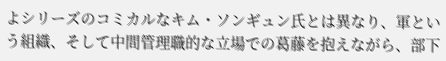よシリーズのコミカルなキム・ソンギュン氏とは異なり、軍という組織、そして中間管理職的な立場での葛藤を抱えながら、部下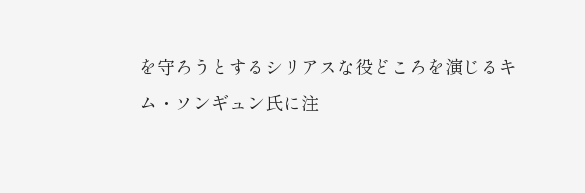を守ろうとするシリアスな役どころを演じるキム・ソンギュン氏に注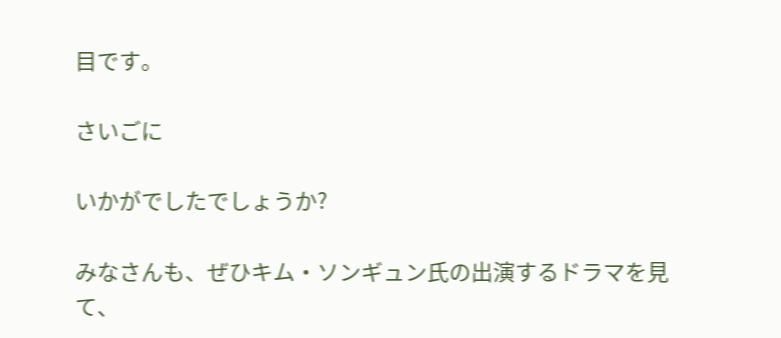目です。

さいごに

いかがでしたでしょうか?

みなさんも、ぜひキム・ソンギュン氏の出演するドラマを見て、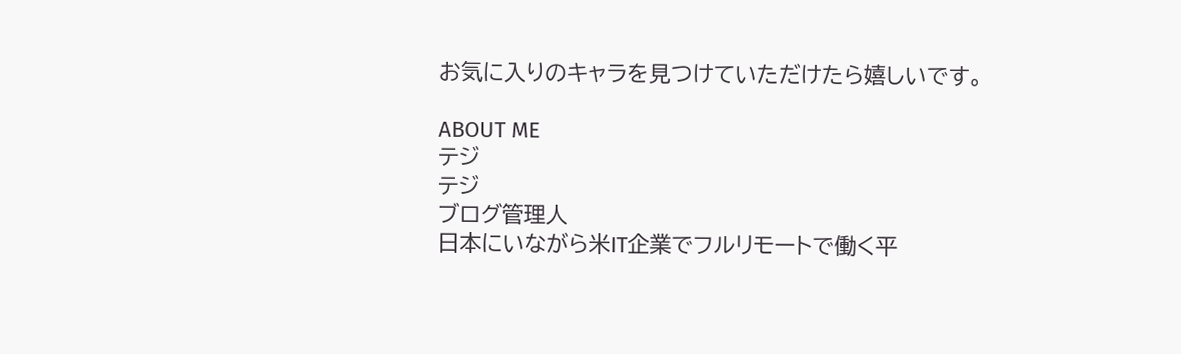お気に入りのキャラを見つけていただけたら嬉しいです。

ABOUT ME
テジ
テジ
ブログ管理人
日本にいながら米IT企業でフルリモートで働く平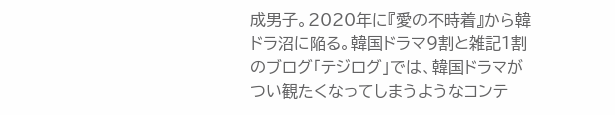成男子。2020年に『愛の不時着』から韓ドラ沼に陥る。韓国ドラマ9割と雑記1割のブログ「テジログ」では、韓国ドラマがつい観たくなってしまうようなコンテ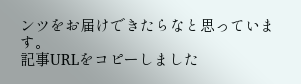ンツをお届けできたらなと思っています。
記事URLをコピーしました